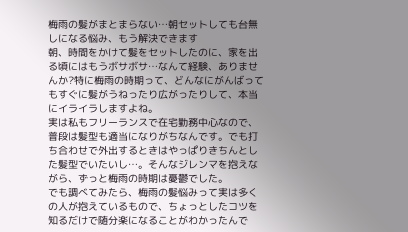梅雨の髪がまとまらない…朝セットしても台無しになる悩み、もう解決できます
朝、時間をかけて髪をセットしたのに、家を出る頃にはもうボサボサ…なんて経験、ありませんか?特に梅雨の時期って、どんなにがんばってもすぐに髪がうねったり広がったりして、本当にイライラしますよね。
実は私もフリーランスで在宅勤務中心なので、普段は髪型も適当になりがちなんです。でも打ち合わせで外出するときはやっぱりきちんとした髪型でいたいし…。そんなジレンマを抱えながら、ずっと梅雨の時期は憂鬱でした。
でも調べてみたら、梅雨の髪悩みって実は多くの人が抱えているもので、ちょっとしたコツを知るだけで随分楽になることがわかったんで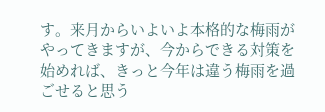す。来月からいよいよ本格的な梅雨がやってきますが、今からできる対策を始めれば、きっと今年は違う梅雨を過ごせると思う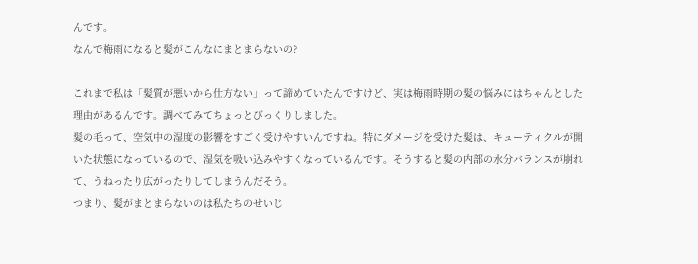んです。
なんで梅雨になると髪がこんなにまとまらないの?

これまで私は「髪質が悪いから仕方ない」って諦めていたんですけど、実は梅雨時期の髪の悩みにはちゃんとした理由があるんです。調べてみてちょっとびっくりしました。
髪の毛って、空気中の湿度の影響をすごく受けやすいんですね。特にダメージを受けた髪は、キューティクルが開いた状態になっているので、湿気を吸い込みやすくなっているんです。そうすると髪の内部の水分バランスが崩れて、うねったり広がったりしてしまうんだそう。
つまり、髪がまとまらないのは私たちのせいじ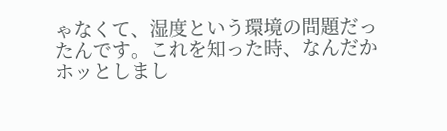ゃなくて、湿度という環境の問題だったんです。これを知った時、なんだかホッとしまし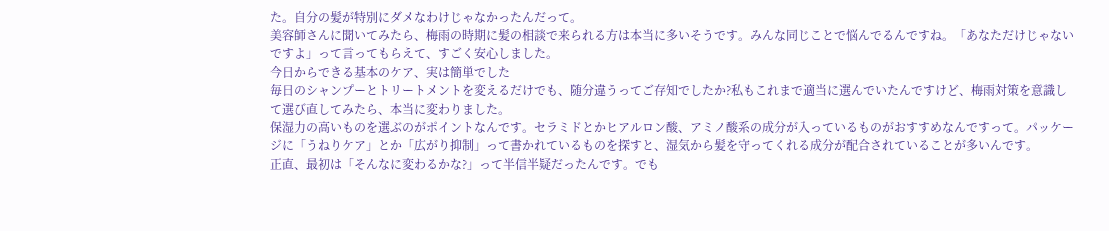た。自分の髪が特別にダメなわけじゃなかったんだって。
美容師さんに聞いてみたら、梅雨の時期に髪の相談で来られる方は本当に多いそうです。みんな同じことで悩んでるんですね。「あなただけじゃないですよ」って言ってもらえて、すごく安心しました。
今日からできる基本のケア、実は簡単でした
毎日のシャンプーとトリートメントを変えるだけでも、随分違うってご存知でしたか?私もこれまで適当に選んでいたんですけど、梅雨対策を意識して選び直してみたら、本当に変わりました。
保湿力の高いものを選ぶのがポイントなんです。セラミドとかヒアルロン酸、アミノ酸系の成分が入っているものがおすすめなんですって。パッケージに「うねりケア」とか「広がり抑制」って書かれているものを探すと、湿気から髪を守ってくれる成分が配合されていることが多いんです。
正直、最初は「そんなに変わるかな?」って半信半疑だったんです。でも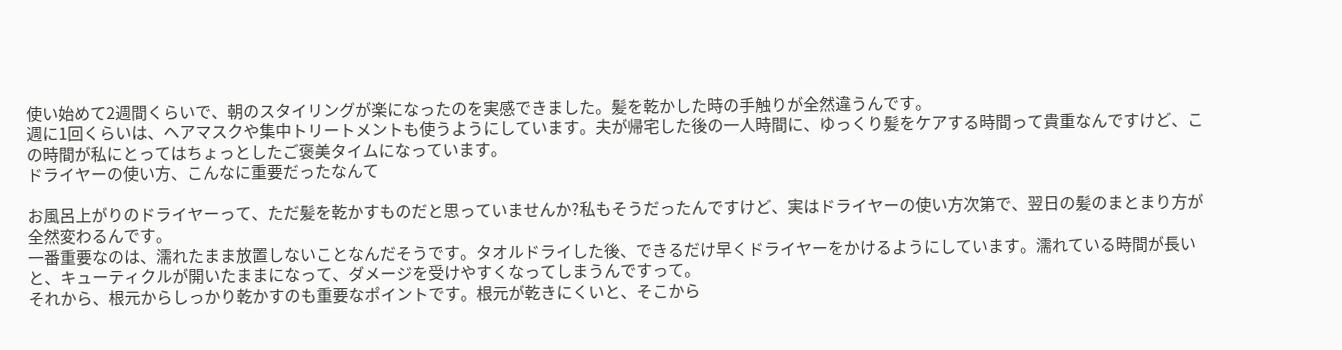使い始めて2週間くらいで、朝のスタイリングが楽になったのを実感できました。髪を乾かした時の手触りが全然違うんです。
週に1回くらいは、ヘアマスクや集中トリートメントも使うようにしています。夫が帰宅した後の一人時間に、ゆっくり髪をケアする時間って貴重なんですけど、この時間が私にとってはちょっとしたご褒美タイムになっています。
ドライヤーの使い方、こんなに重要だったなんて

お風呂上がりのドライヤーって、ただ髪を乾かすものだと思っていませんか?私もそうだったんですけど、実はドライヤーの使い方次第で、翌日の髪のまとまり方が全然変わるんです。
一番重要なのは、濡れたまま放置しないことなんだそうです。タオルドライした後、できるだけ早くドライヤーをかけるようにしています。濡れている時間が長いと、キューティクルが開いたままになって、ダメージを受けやすくなってしまうんですって。
それから、根元からしっかり乾かすのも重要なポイントです。根元が乾きにくいと、そこから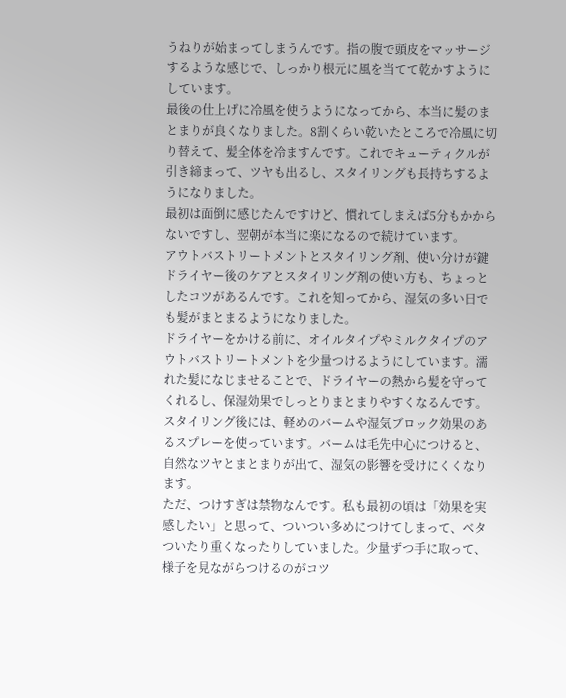うねりが始まってしまうんです。指の腹で頭皮をマッサージするような感じで、しっかり根元に風を当てて乾かすようにしています。
最後の仕上げに冷風を使うようになってから、本当に髪のまとまりが良くなりました。8割くらい乾いたところで冷風に切り替えて、髪全体を冷ますんです。これでキューティクルが引き締まって、ツヤも出るし、スタイリングも長持ちするようになりました。
最初は面倒に感じたんですけど、慣れてしまえば5分もかからないですし、翌朝が本当に楽になるので続けています。
アウトバストリートメントとスタイリング剤、使い分けが鍵
ドライヤー後のケアとスタイリング剤の使い方も、ちょっとしたコツがあるんです。これを知ってから、湿気の多い日でも髪がまとまるようになりました。
ドライヤーをかける前に、オイルタイプやミルクタイプのアウトバストリートメントを少量つけるようにしています。濡れた髪になじませることで、ドライヤーの熱から髪を守ってくれるし、保湿効果でしっとりまとまりやすくなるんです。
スタイリング後には、軽めのバームや湿気ブロック効果のあるスプレーを使っています。バームは毛先中心につけると、自然なツヤとまとまりが出て、湿気の影響を受けにくくなります。
ただ、つけすぎは禁物なんです。私も最初の頃は「効果を実感したい」と思って、ついつい多めにつけてしまって、ベタついたり重くなったりしていました。少量ずつ手に取って、様子を見ながらつけるのがコツ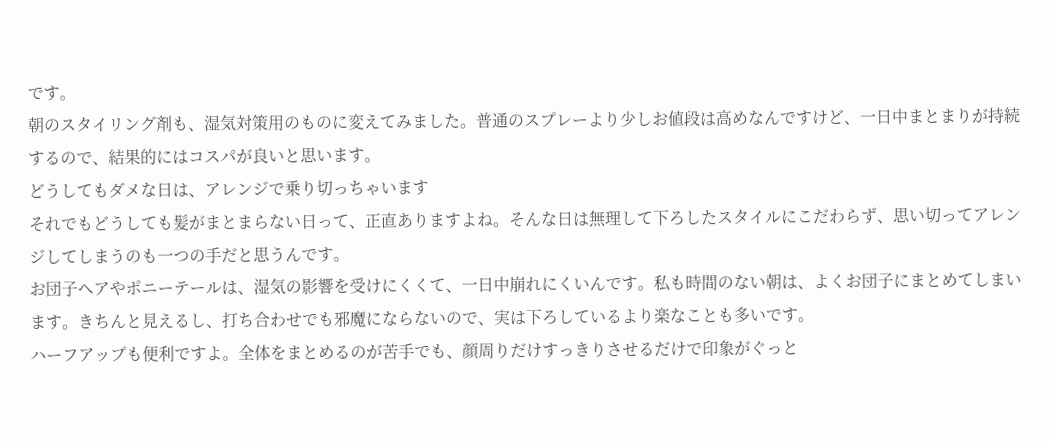です。
朝のスタイリング剤も、湿気対策用のものに変えてみました。普通のスプレーより少しお値段は高めなんですけど、一日中まとまりが持続するので、結果的にはコスパが良いと思います。
どうしてもダメな日は、アレンジで乗り切っちゃいます
それでもどうしても髪がまとまらない日って、正直ありますよね。そんな日は無理して下ろしたスタイルにこだわらず、思い切ってアレンジしてしまうのも一つの手だと思うんです。
お団子ヘアやポニーテールは、湿気の影響を受けにくくて、一日中崩れにくいんです。私も時間のない朝は、よくお団子にまとめてしまいます。きちんと見えるし、打ち合わせでも邪魔にならないので、実は下ろしているより楽なことも多いです。
ハーフアップも便利ですよ。全体をまとめるのが苦手でも、顔周りだけすっきりさせるだけで印象がぐっと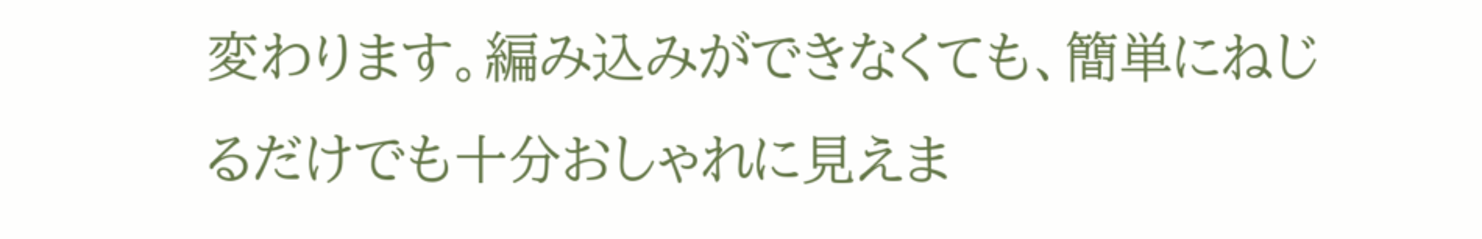変わります。編み込みができなくても、簡単にねじるだけでも十分おしゃれに見えま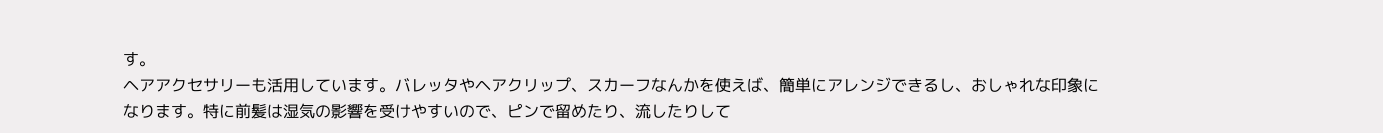す。
ヘアアクセサリーも活用しています。バレッタやヘアクリップ、スカーフなんかを使えば、簡単にアレンジできるし、おしゃれな印象になります。特に前髪は湿気の影響を受けやすいので、ピンで留めたり、流したりして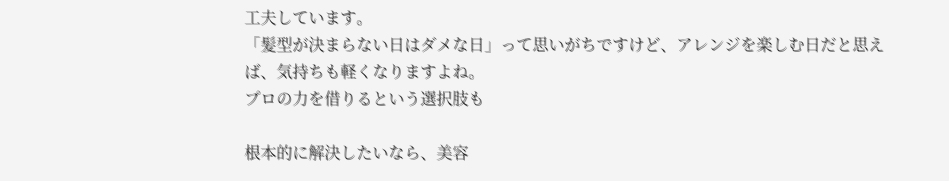工夫しています。
「髪型が決まらない日はダメな日」って思いがちですけど、アレンジを楽しむ日だと思えば、気持ちも軽くなりますよね。
プロの力を借りるという選択肢も

根本的に解決したいなら、美容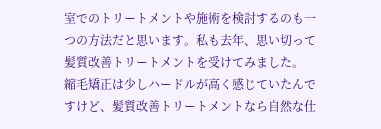室でのトリートメントや施術を検討するのも一つの方法だと思います。私も去年、思い切って髪質改善トリートメントを受けてみました。
縮毛矯正は少しハードルが高く感じていたんですけど、髪質改善トリートメントなら自然な仕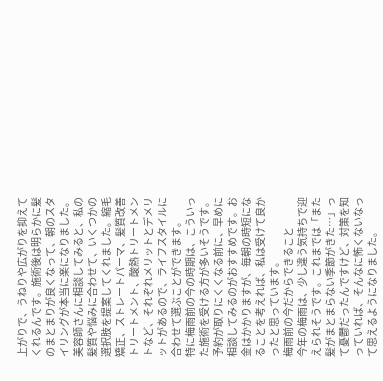上がりで、うねりや広がりを抑えてくれるんです。施術後は明らかに髪のまとまりが良くなって、朝のスタイリングが本当に楽になりました。
美容師さんに相談してみると、私の髪質や悩みに合わせて、いくつかの選択肢を提案してくれました。縮毛矯正、ストレートパーマ、髪質改善トリートメント、酸熱トリートメントなど、それぞれメリットとデメリットがあるので、ライフスタイルに合わせて選ぶことができます。
特に梅雨前の今の時期は、こういった施術を受ける方が多いそうです。予約が取りにくくなる前に、早めに相談してみるのがおすすめです。お金はかかりますが、毎朝の時短になることを考えれば、私は受けて良かったと思っています。
梅雨前の今だからできること
今年の梅雨は、少し違う気持ちで迎えられそうです。これまでは「また髪がまとまらない季節がきた…」って憂鬱だったんですけど、対策を知っていれば、そんなに怖くないなって思えるようになりました。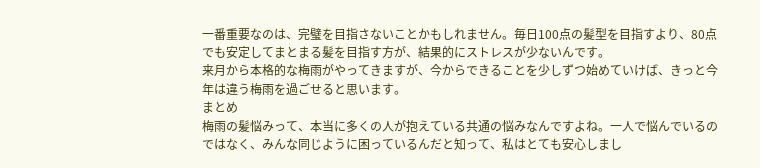一番重要なのは、完璧を目指さないことかもしれません。毎日100点の髪型を目指すより、80点でも安定してまとまる髪を目指す方が、結果的にストレスが少ないんです。
来月から本格的な梅雨がやってきますが、今からできることを少しずつ始めていけば、きっと今年は違う梅雨を過ごせると思います。
まとめ
梅雨の髪悩みって、本当に多くの人が抱えている共通の悩みなんですよね。一人で悩んでいるのではなく、みんな同じように困っているんだと知って、私はとても安心しまし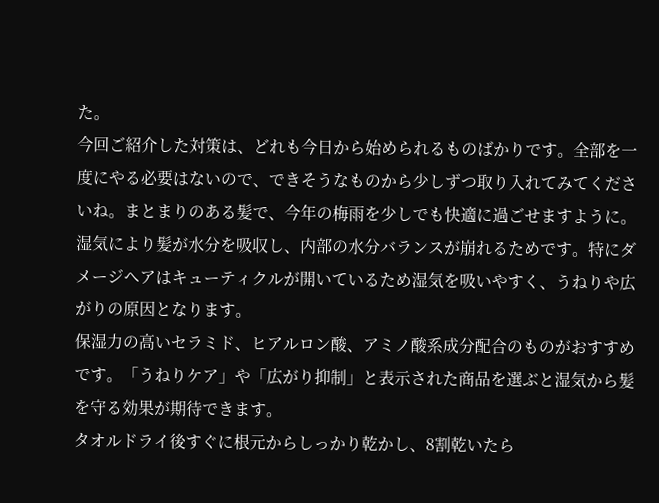た。
今回ご紹介した対策は、どれも今日から始められるものばかりです。全部を一度にやる必要はないので、できそうなものから少しずつ取り入れてみてくださいね。まとまりのある髪で、今年の梅雨を少しでも快適に過ごせますように。
湿気により髪が水分を吸収し、内部の水分バランスが崩れるためです。特にダメージヘアはキューティクルが開いているため湿気を吸いやすく、うねりや広がりの原因となります。
保湿力の高いセラミド、ヒアルロン酸、アミノ酸系成分配合のものがおすすめです。「うねりケア」や「広がり抑制」と表示された商品を選ぶと湿気から髪を守る効果が期待できます。
タオルドライ後すぐに根元からしっかり乾かし、8割乾いたら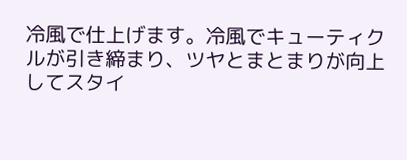冷風で仕上げます。冷風でキューティクルが引き締まり、ツヤとまとまりが向上してスタイ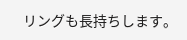リングも長持ちします。